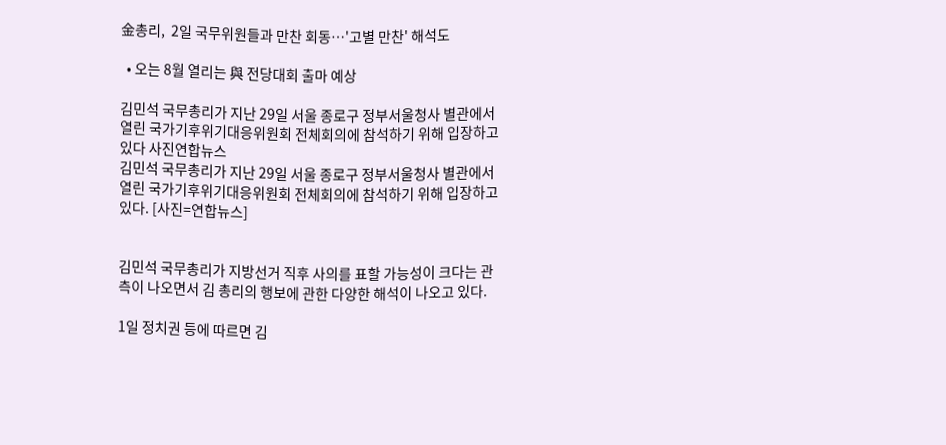金총리,  2일 국무위원들과 만찬 회동…'고별 만찬' 해석도

  • 오는 8월 열리는 與 전당대회 출마 예상

김민석 국무총리가 지난 29일 서울 종로구 정부서울청사 별관에서 열린 국가기후위기대응위원회 전체회의에 참석하기 위해 입장하고 있다 사진연합뉴스
김민석 국무총리가 지난 29일 서울 종로구 정부서울청사 별관에서 열린 국가기후위기대응위원회 전체회의에 참석하기 위해 입장하고 있다. [사진=연합뉴스]


김민석 국무총리가 지방선거 직후 사의를 표할 가능성이 크다는 관측이 나오면서 김 총리의 행보에 관한 다양한 해석이 나오고 있다.

1일 정치권 등에 따르면 김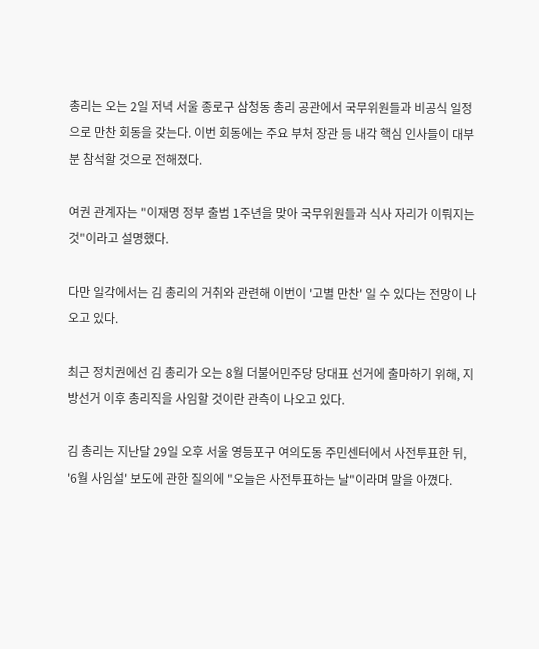총리는 오는 2일 저녁 서울 종로구 삼청동 총리 공관에서 국무위원들과 비공식 일정으로 만찬 회동을 갖는다. 이번 회동에는 주요 부처 장관 등 내각 핵심 인사들이 대부분 참석할 것으로 전해졌다.

여권 관계자는 "이재명 정부 출범 1주년을 맞아 국무위원들과 식사 자리가 이뤄지는 것"이라고 설명했다.

다만 일각에서는 김 총리의 거취와 관련해 이번이 '고별 만찬' 일 수 있다는 전망이 나오고 있다.

최근 정치권에선 김 총리가 오는 8월 더불어민주당 당대표 선거에 출마하기 위해, 지방선거 이후 총리직을 사임할 것이란 관측이 나오고 있다.

김 총리는 지난달 29일 오후 서울 영등포구 여의도동 주민센터에서 사전투표한 뒤, '6월 사임설' 보도에 관한 질의에 "오늘은 사전투표하는 날"이라며 말을 아꼈다.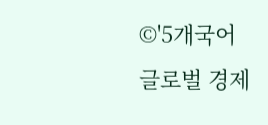©'5개국어 글로벌 경제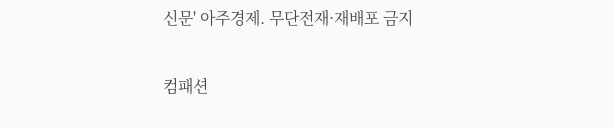신문' 아주경제. 무단전재·재배포 금지

컴패션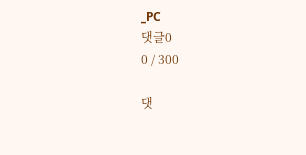_PC
댓글0
0 / 300

댓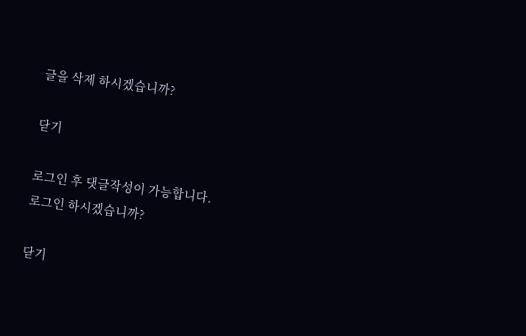글을 삭제 하시겠습니까?

닫기

로그인 후 댓글작성이 가능합니다.
로그인 하시겠습니까?

닫기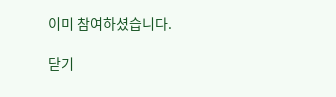이미 참여하셨습니다.

닫기